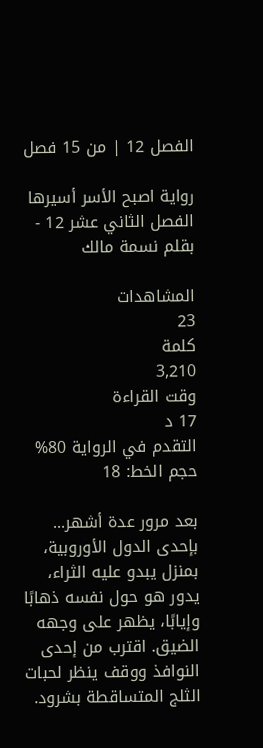الفصل 12 | من 15 فصل

رواية اصبح الأسر أسيرها الفصل الثاني عشر 12 - بقلم نسمة مالك

المشاهدات
23
كلمة
3,210
وقت القراءة
17 د
التقدم في الرواية 80%
حجم الخط: 18

بعد مرور عدة أشهر... بإحدى الدول الأوروبية، بمنزل يبدو عليه الثراء، يدور هو حول نفسه ذهابًا وإيابًا، يظهر على وجهه الضيق. اقترب من إحدى النوافذ ووقف ينظر لحبات الثلج المتساقطة بشرود.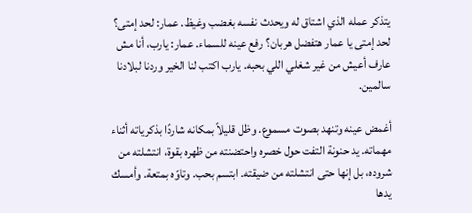يتذكر عمله الذي اشتاق له ويحدث نفسه بغضب وغيظ. عمار: لحد إمتى؟ لحد إمتى يا عمار هتفضل هربان؟ رفع عينه للسماء. عمار: يارب، أنا مش عارف أعيش من غير شغلي اللي بحبه. يارب اكتب لنا الخير وردنا لبلادنا سالمين.

أغمض عينه وتنهد بصوت مسموع. وظل قليلاً بمكانه شاردًا بذكرياته أثناء مهماته. يد حنونة التفت حول خصره واحتضنته من ظهره بقوة، انتشلته من شروده، بل إنها حتى انتشلته من ضيقته. ابتسم بحب. وتاوّه بمتعة. وأمسك يدها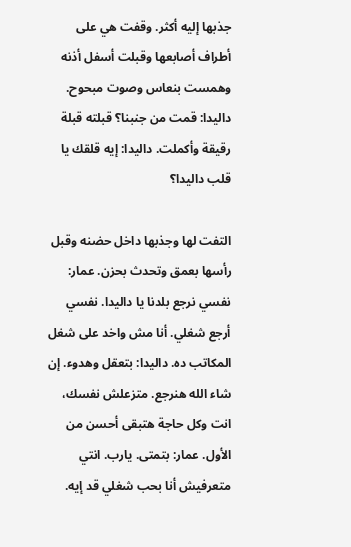جذبها إليه أكثر. وقفت هي على أطراف أصابعها وقبلت أسفل أذنه وهمست بنعاس وصوت مبحوح. داليدا: قمت من جنبنا؟ قبلته قبلة رقيقة وأكملت. داليدا: إيه قلقك يا قلب داليدا؟

التفت لها وجذبها داخل حضنه وقبل رأسها بعمق وتحدث بحزن. عمار: نفسي نرجع بلدنا يا داليدا. نفسي أرجع شغلي. أنا مش واخد على شغل المكاتب ده. داليدا: بتعقل وهدوء. إن شاء الله هنرجع. متزعلش نفسك، انت وكل حاجة هتبقى أحسن من الأول. عمار: بتمتى. يارب. انتي متعرفيش أنا بحب شغلي قد إيه.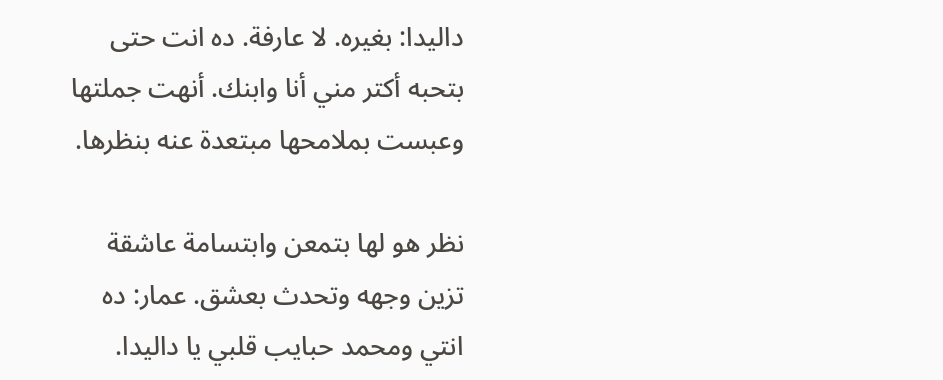داليدا: بغيره. لا عارفة. ده انت حتى بتحبه أكتر مني أنا وابنك. أنهت جملتها وعبست بملامحها مبتعدة عنه بنظرها.

نظر هو لها بتمعن وابتسامة عاشقة تزين وجهه وتحدث بعشق. عمار: ده انتي ومحمد حبايب قلبي يا داليدا.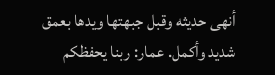أنهى حديثه وقبل جبهتها ويدها بعمق شديد وأكمل. عمار: ربنا يحفظكم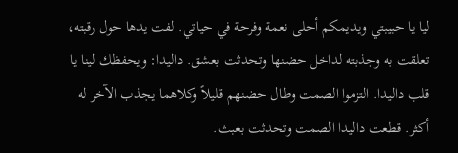ليا يا حبيبتي ويديمكم أحلى نعمة وفرحة في حياتي. لفت يدها حول رقبته، تعلقت به وجذبته لداخل حضنها وتحدثت بعشق. داليدا: ويحفظك لينا يا قلب داليدا. التزموا الصمت وطال حضنهم قليلاً وكلاهما يجذب الآخر له أكثر. قطعت داليدا الصمت وتحدثت بعبث.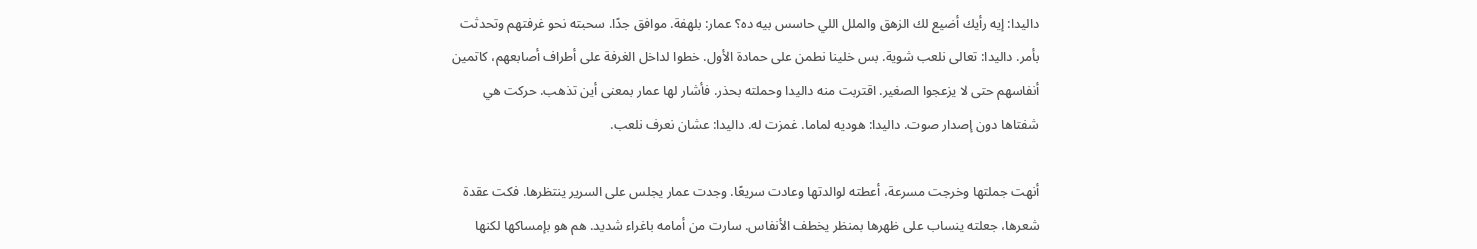داليدا: إيه رأيك أضيع لك الزهق والملل اللي حاسس بيه ده؟ عمار: بلهفة. موافق جدًا. سحبته نحو غرفتهم وتحدثت بأمر. داليدا: تعالى نلعب شوية. بس خلينا نطمن على حمادة الأول. خطوا لداخل الغرفة على أطراف أصابعهم، كاتمين أنفاسهم حتى لا يزعجوا الصغير. اقتربت منه داليدا وحملته بحذر. فأشار لها عمار بمعنى أين تذهب. حركت هي شفتاها دون إصدار صوت. داليدا: هوديه لماما. غمزت له. داليدا: عشان نعرف نلعب.

أنهت جملتها وخرجت مسرعة، أعطته لوالدتها وعادت سريعًا. وجدت عمار يجلس على السرير ينتظرها. فكت عقدة شعرها، جعلته ينساب على ظهرها بمنظر يخطف الأنفاس. سارت من أمامه باغراء شديد. هم هو بإمساكها لكنها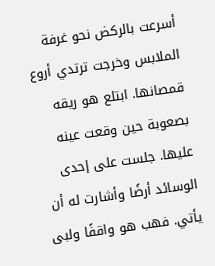أسرعت بالركض نحو غرفة الملابس وخرجت ترتدي أروع قمصانها. ابتلع هو ريقه بصعوبة حين وقعت عينه عليها. جلست على إحدى الوسائد أرضًا وأشارت له أن يأتي. فهب هو واقفًا ولبى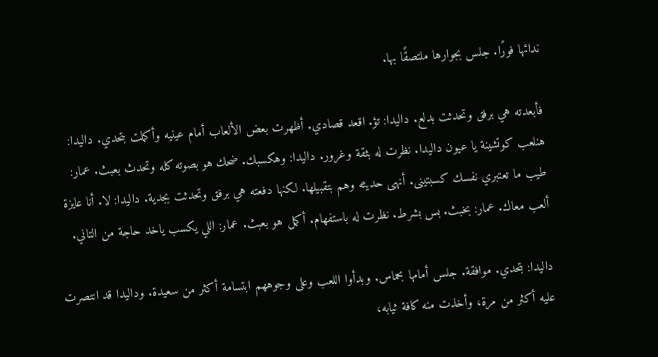ندائها فورًا. جلس بجوارها ملتصقًا بها.

فأبعدته هي برفق وتحدثت بدلع. داليدا: تؤ. اقعد قصادي. أظهرت بعض الألعاب أمام عينيه وأكملت بتحدي. داليدا: هنلعب كوتشينة يا عيون داليدا. نظرت له بثقة وغرور. داليدا: وهكسبك. ضحك هو بصوته كله وتحدث بعبث. عمار: طيب ما تعتبري نفسك كسبتينى. أنهى حديثه وهم بتقبيلها. لكنها دفعته هي برفق وتحدثت بجدية. داليدا: لا. أنا عايزة ألعب معاك. عمار: بخبث. بس بشرط. نظرت له باستفهام. أكمل هو بعبث. عمار: اللي يكسب ياخد حاجة من التاني.

داليدا: بتحدي. موافقة. جلس أمامها بحماس. وبدأوا اللعب وعلى وجوههم ابتسامة أكثر من سعيدة. وداليدا قد انتصرت عليه أكثر من مرة، وأخذت منه كافة ثيابه،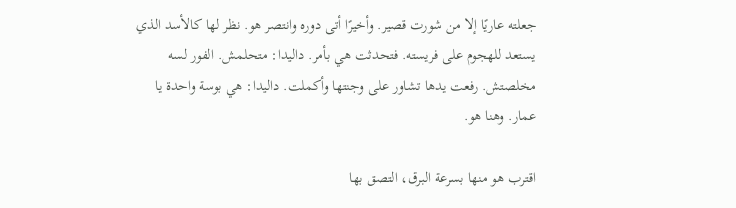جعلته عاريًا إلا من شورت قصير. وأخيرًا أتى دوره وانتصر هو. نظر لها كالأسد الذي يستعد للهجوم على فريسته. فتحدثت هي بأمر. داليدا: متحلمش. الفور لسه مخلصتش. رفعت يدها تشاور على وجنتها وأكملت. داليدا: هي بوسة واحدة يا عمار. وهنا هو.

اقترب هو منها بسرعة البرق، التصق بها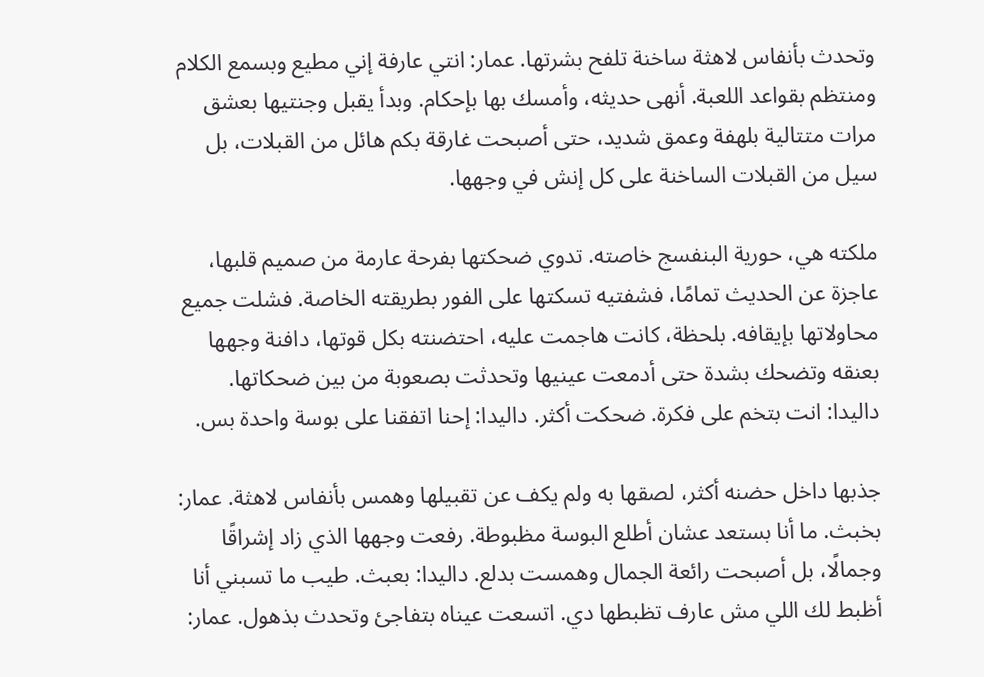وتحدث بأنفاس لاهثة ساخنة تلفح بشرتها. عمار: انتي عارفة إني مطيع وبسمع الكلام ومنتظم بقواعد اللعبة. أنهى حديثه، وأمسك بها بإحكام. وبدأ يقبل وجنتيها بعشق مرات متتالية بلهفة وعمق شديد، حتى أصبحت غارقة بكم هائل من القبلات، بل سيل من القبلات الساخنة على كل إنش في وجهها.

ملكته هي، حورية البنفسج خاصته. تدوي ضحكتها بفرحة عارمة من صميم قلبها، عاجزة عن الحديث تمامًا، فشفتيه تسكتها على الفور بطريقته الخاصة. فشلت جميع محاولاتها بإيقافه. بلحظة، كانت هاجمت عليه، احتضنته بكل قوتها، دافنة وجهها بعنقه وتضحك بشدة حتى أدمعت عينيها وتحدثت بصعوبة من بين ضحكاتها. داليدا: انت بتخم على فكرة. ضحكت أكثر. داليدا: إحنا اتفقنا على بوسة واحدة بس.

جذبها داخل حضنه أكثر، لصقها به ولم يكف عن تقبيلها وهمس بأنفاس لاهثة. عمار: بخبث. ما أنا بستعد عشان أطلع البوسة مظبوطة. رفعت وجهها الذي زاد إشراقًا وجمالًا، بل أصبحت رائعة الجمال وهمست بدلع. داليدا: بعبث. طيب ما تسبني أنا أظبط لك اللي مش عارف تظبطها دي. اتسعت عيناه بتفاجئ وتحدث بذهول. عمار: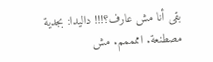بقى أنا مش عارف؟!!! داليدا: بجدية مصطنعة. اممممم. مش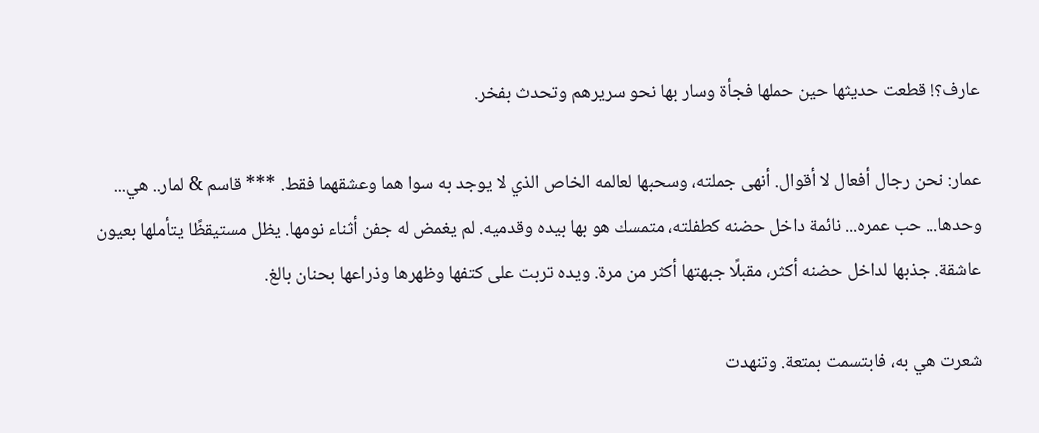عارف؟! قطعت حديثها حين حملها فجأة وسار بها نحو سريرهم وتحدث بفخر.

عمار: نحن رجال أفعال لا أقوال. أنهى جملته، وسحبها لعالمه الخاص الذي لا يوجد به سوا هما وعشقهما فقط. *** قاسم & لمار.. هي... وحدها... حب عمره... نائمة داخل حضنه كطفلته، متمسك هو بها بيده وقدميه. لم يغمض له جفن أثناء نومها. يظل مستيقظًا يتأملها بعيون عاشقة. جذبها لداخل حضنه أكثر، مقبلًا جبهتها أكثر من مرة. ويده تربت على كتفها وظهرها وذراعها بحنان بالغ.

شعرت هي به، فابتسمت بمتعة. وتنهدت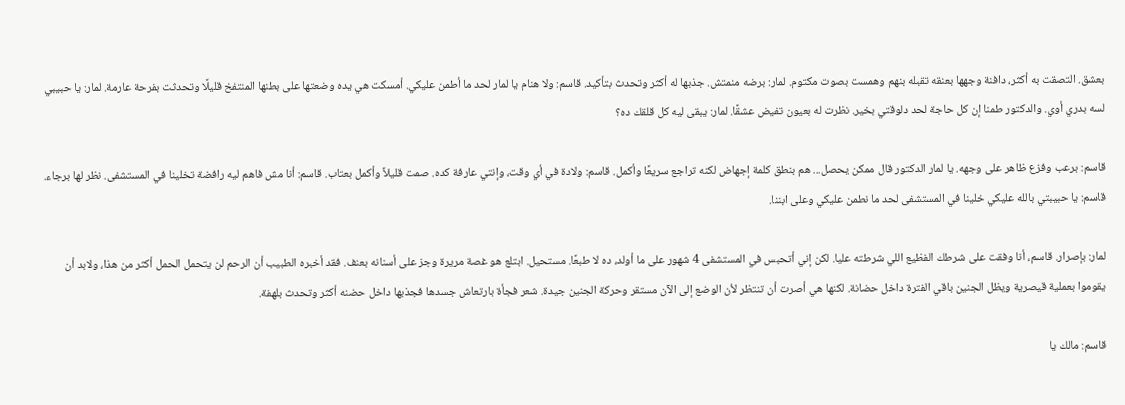بعشق. التصقت به أكثر، دافنة وجهها بعنقه تقبله بنهم وهمست بصوت مكتوم. لمار: برضه منمتش. جذبها له أكثر وتحدث بتأكيد. قاسم: ولا هنام يا لمار لحد ما أطمن عليكي. أمسكت هي يده وضعتها على بطنها المنتفخ قليلًا وتحدثت بفرحة عارمة. لمار: يا حبيبي لسه بدري أوي. والدكتور طمنا إن كل حاجة لحد دلوقتي بخير. نظرت له بعيون تفيض عشقًا. لمار: يبقى ليه كل قلقك ده؟

قاسم: برعب وفزع ظاهر على وجهه. يا لمار الدكتور قال ممكن يحصل... هم بنطق كلمة إجهاض لكنه تراجع سريعًا وأكمل. قاسم: ولادة في أي وقت، وإنتي عارفة كده. صمت قليلاً وأكمل بعتاب. قاسم: أنا مش فاهم ليه رافضة تخلينا في المستشفى. نظر لها برجاء. قاسم: يا حبيبتي بالله عليكي خلينا في المستشفى لحد ما نطمن عليكي وعلى ابننا.

لمار: بإصرار. قاسم، أنا وفقت على شرطك الفظيع اللي شرطته عليا. لكن إني أتحبس في المستشفى 4 شهور على ما أولد، ده لا طبعًا. مستحيل. ابتلع هو غصة مريرة وجز على أسنانه بعنف. فقد أخبره الطبيب أن الرحم لن يتحمل الحمل أكثر من هذا، ولابد أن يقوموا بعملية قيصرية ويظل الجنين باقي الفترة داخل حضانة. لكنها هي أصرت أن تنتظر لأن الوضع إلى الآن مستقر وحركة الجنين جيدة. شعر فجأة بارتعاش جسدها فجذبها داخل حضنه أكثر وتحدث بلهفة.

قاسم: مالك يا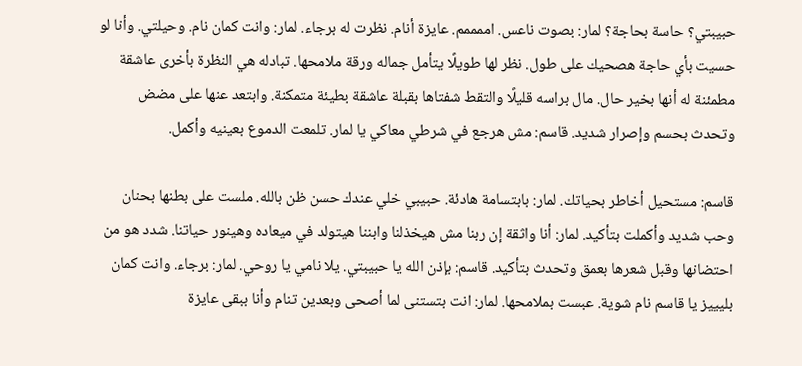حبيبتي؟ حاسة بحاجة؟ لمار: بصوت ناعس. اممممم. عايزة أنام. نظرت له برجاء. لمار: وانت كمان نام. وحيلتي. وأنا لو حسيت بأي حاجة هصحيك على طول. نظر لها طويلًا يتأمل جماله ورقة ملامحها. تبادله هي النظرة بأخرى عاشقة مطمئنة له أنها بخير حال. مال براسه قليلًا والتقط شفتاها بقبلة عاشقة بطيئة متمكنة. وابتعد عنها على مضض وتحدث بحسم وإصرار شديد. قاسم: مش هرجع في شرطي معاكي يا لمار. تلمعت الدموع بعينيه وأكمل.

قاسم: مستحيل أخاطر بحياتك. لمار: بابتسامة هادئة. حبيبي خلي عندك حسن ظن بالله. ملست على بطنها بحنان وحب شديد وأكملت بتأكيد. لمار: أنا واثقة إن ربنا مش هيخذلنا وابننا هيتولد في ميعاده وهينور حياتنا. شدد هو من احتضانها وقبل شعرها بعمق وتحدث بتأكيد. قاسم: بإذن الله يا حبيبتي. يلا نامي يا روحي. لمار: برجاء. وانت كمان بليييز يا قاسم نام شوية. عبست بملامحها. لمار: انت بتستنى لما أصحى وبعدين تنام وأنا ببقى عايزة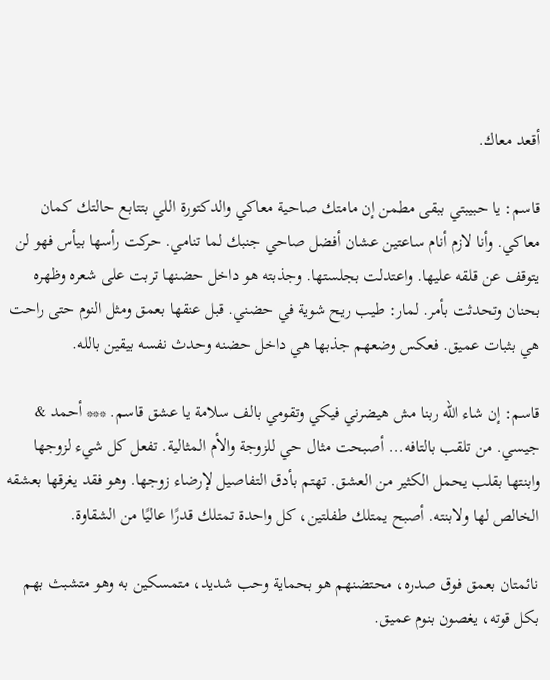أقعد معاك.

قاسم: يا حبيبتي ببقى مطمن إن مامتك صاحية معاكي والدكتورة اللي بتتابع حالتك كمان معاكي. وأنا لازم أنام ساعتين عشان أفضل صاحي جنبك لما تنامي. حركت رأسها بيأس فهو لن يتوقف عن قلقه عليها. واعتدلت بجلستها. وجذبته هو داخل حضنها تربت على شعره وظهره بحنان وتحدثت بأمر. لمار: طيب ريح شوية في حضني. قبل عنقها بعمق ومثل النوم حتى راحت هي بثبات عميق. فعكس وضعهم جذبها هي داخل حضنه وحدث نفسه بيقين بالله.

قاسم: إن شاء الله ربنا مش هيضرني فيكي وتقومي بالف سلامة يا عشق قاسم. *** أحمد & جيسي. من تلقب بالتافه... أصبحت مثال حي للزوجة والأم المثالية. تفعل كل شيء لزوجها وابنتها بقلب يحمل الكثير من العشق. تهتم بأدق التفاصيل لإرضاء زوجها. وهو فقد يغرقها بعشقه الخالص لها ولابنته. أصبح يمتلك طفلتين، كل واحدة تمتلك قدرًا عاليًا من الشقاوة.

نائمتان بعمق فوق صدره، محتضنهم هو بحماية وحب شديد، متمسكين به وهو متشبث بهم بكل قوته، يغصون بنوم عميق.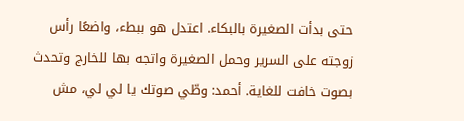حتى بدأت الصغيرة بالبكاء. اعتدل هو ببطء، واضعًا رأس زوجته على السرير وحمل الصغيرة واتجه بها للخارج وتحدث بصوت خافت للغاية. أحمد: وطّي صوتك يا لي لي، مش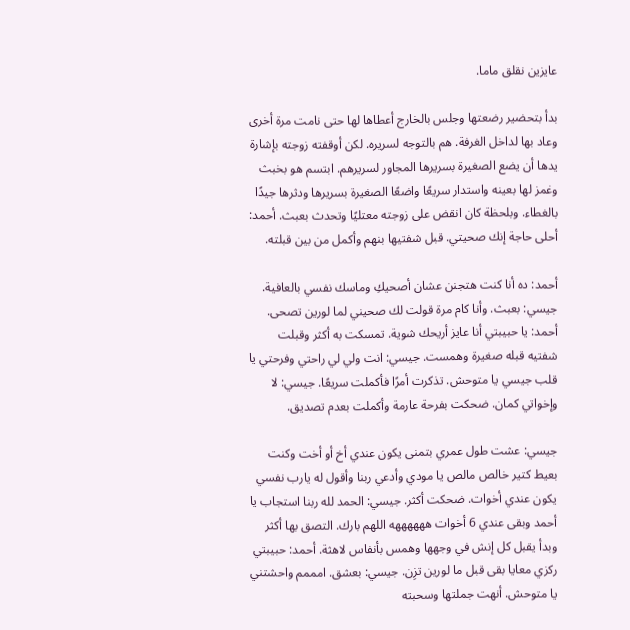عايزين نقلق ماما.

بدأ بتحضير رضعتها وجلس بالخارج أعطاها لها حتى نامت مرة أخرى وعاد بها لداخل الغرفة. هم بالتوجه لسريره. لكن أوقفته زوجته بإشارة يدها أن يضع الصغيرة بسريرها المجاور لسريرهم. ابتسم هو بخبث وغمز لها بعينه واستدار سريعًا واضعًا الصغيرة بسريرها ودثرها جيدًا بالغطاء. وبلحظة كان انقض على زوجته معتليًا وتحدث بعبث. أحمد: أحلى حاجة إنك صحيتي. قبل شفتيها بنهم وأكمل من بين قبلته.

أحمد: ده أنا كنت هتجنن عشان أصحيكِ وماسك نفسي بالعافية. جيسي: بعبث. وأنا كام مرة قولت لك صحيني لما لورين تصحى. أحمد: يا حبيبتي أنا عايز أريحك شوية. تمسكت به أكثر وقبلت شفتيه قبله صغيرة وهمست. جيسي: انت ولي لي راحتي وفرحتي يا قلب جيسي يا متوحش. تذكرت أمرًا فأكملت سريعًا. جيسي: لا وإخواتي كمان. ضحكت بفرحة عارمة وأكملت بعدم تصديق.

جيسي: عشت طول عمري بتمنى يكون عندي أخ أو أخت وكنت بعيط كتير خالص مالص يا مودي وأدعي ربنا وأقول له يارب نفسي يكون عندي أخوات. ضحكت أكثر. جيسي: الحمد لله ربنا استجاب يا أحمد وبقى عندي 6 أخوات ههههههه اللهم بارك. التصق بها أكثر وبدأ يقبل كل إنش في وجهها وهمس بأنفاس لاهثة. أحمد: حبيبتي ركزي معايا بقى قبل ما لورين تزِن. جيسي: بعشق. امممم واحشتني يا متوحش. أنهت جملتها وسحبته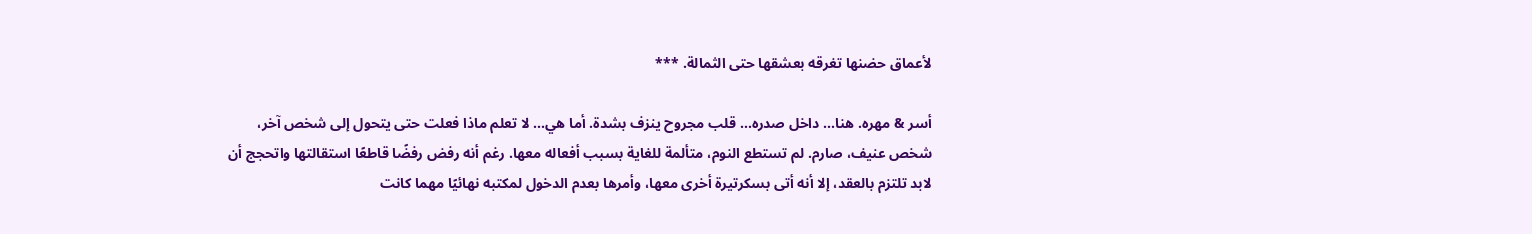لأعماق حضنها تغرقه بعشقها حتى الثمالة. ***

أسر & مهره. هنا... داخل صدره... قلب مجروح ينزف بشدة. أما هي... لا تعلم ماذا فعلت حتى يتحول إلى شخص آخر، شخص عنيف، صارم. لم تستطع النوم، متألمة للغاية بسبب أفعاله معها. رغم أنه رفض رفضًا قاطعًا استقالتها واتحجج أن لابد تلتزم بالعقد، إلا أنه أتى بسكرتيرة أخرى معها، وأمرها بعدم الدخول لمكتبه نهائيًا مهما كانت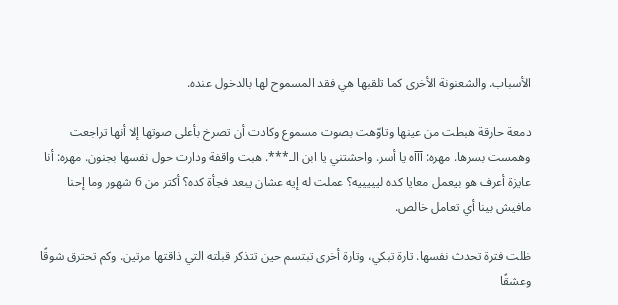الأسباب. والشعنونة الأخرى كما تلقبها هي فقد المسموح لها بالدخول عنده.

دمعة حارقة هبطت من عينها وتاوّهت بصوت مسموع وكادت أن تصرخ بأعلى صوتها إلا أنها تراجعت وهمست بسرها. مهره: آآآه يا أسر. واحشتني يا ابن الـ***. هبت واقفة ودارت حول نفسها بجنون. مهره: أنا عايزة أعرف هو بيعمل معايا كده ليييييه؟ عملت له إيه عشان يبعد فجأة كده؟ أكتر من 6 شهور وما إحنا مافيش بينا أي تعامل خالص.

ظلت فترة تحدث نفسها. تارة تبكي، وتارة أخرى تبتسم حين تتذكر قبلته التي ذاقتها مرتين. وكم تحترق شوقًا وعشقًا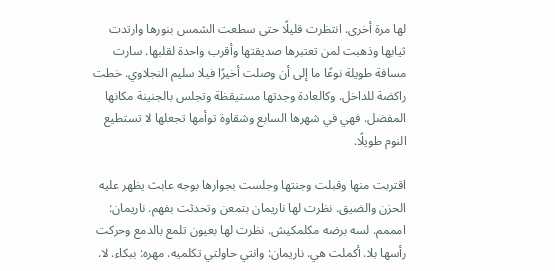لها مرة أخرى. انتظرت قليلًا حتى سطعت الشمس بنورها وارتدت ثيابها وذهبت لمن تعتبرها صديقتها وأقرب واحدة لقلبها. سارت مسافة طويلة نوعًا ما إلى أن وصلت أخيرًا فيلا سليم النجلاوي. خطت راكضة للداخل. وكالعادة وجدتها مستيقظة وتجلس بالجنينة مكانها المفضل. فهي في شهرها السابع وشقاوة توأمها تجعلها لا تستطيع النوم طويلًا.

اقتربت منها وقبلت وجنتها وجلست بجوارها بوجه عابث يظهر عليه الحزن والضيق. نظرت لها ناريمان بتمعن وتحدثت بفهم. ناريمان: امممم. لسه برضه مكلمكيش. نظرت لها بعيون تلمع بالدمع وحركت رأسها بلا. أكملت هي. ناريمان: وانتي حاولتي تكلميه. مهره: ببكاء. لا.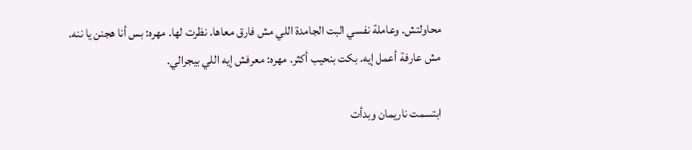محاولتش. وعاملة نفسي البت الجامدة اللي مش فارق معاها. نظرت لها. مهره: بس أنا هجنن يا ننه. مش عارفة أعمل إيه. بكت بنحيب أكثر. مهره: معرفش إيه اللي بيجرالي.

ابتسمت ناريمان وبدأت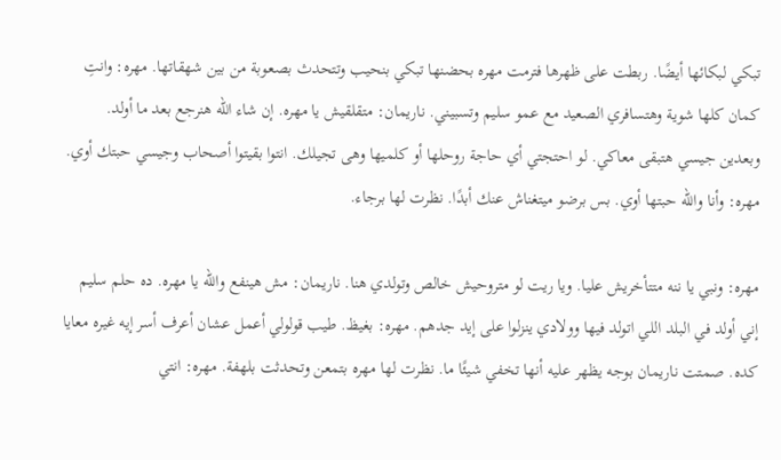تبكي لبكائها أيضًا. ربطت على ظهرها فترمت مهره بحضنها تبكي بنحيب وتتحدث بصعوبة من بين شهقاتها. مهره: وانتِ كمان كلها شوية وهتسافري الصعيد مع عمو سليم وتسبيني. ناريمان: متقلقيش يا مهره. إن شاء الله هنرجع بعد ما أولد. وبعدين جيسي هتبقى معاكي. لو احتجتي أي حاجة روحلها أو كلميها وهى تجيلك. انتوا بقيتوا أصحاب وجيسي حبتك أوي. مهره: وأنا والله حبتها أوي. بس برضو ميتغناش عنك أبدًا. نظرت لها برجاء.

مهره: ونبي يا ننه متتأخريش عليا. ويا ريت لو متروحيش خالص وتولدي هنا. ناريمان: مش هينفع والله يا مهره. ده حلم سليم إني أولد في البلد اللي اتولد فيها وولادي ينزلوا على إيد جدهم. مهره: بغيظ. طيب قولولي أعمل عشان أعرف أسر إيه غيره معايا كده. صمتت ناريمان بوجه يظهر عليه أنها تخفي شيئًا ما. نظرت لها مهره بتمعن وتحدثت بلهفة. مهره: انتي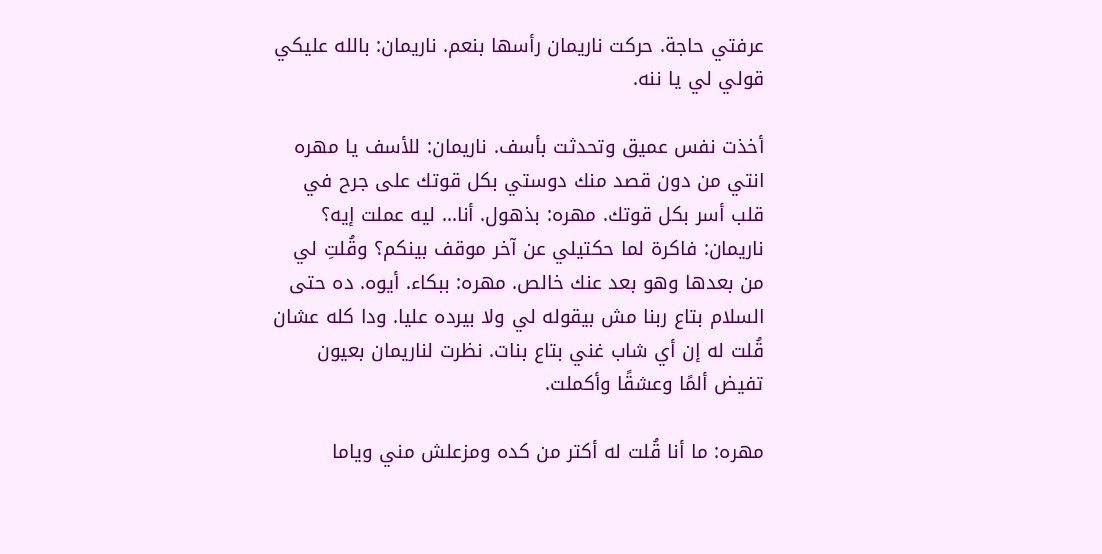عرفتي حاجة. حركت ناريمان رأسها بنعم. ناريمان: بالله عليكي قولي لي يا ننه.

أخذت نفس عميق وتحدثت بأسف. ناريمان: للأسف يا مهره انتي من دون قصد منك دوستي بكل قوتك على جرح في قلب أسر بكل قوتك. مهره: بذهول. أنا... ليه عملت إيه؟ ناريمان: فاكرة لما حكتيلي عن آخر موقف بينكم؟ وقُلتِ لي من بعدها وهو بعد عنك خالص. مهره: ببكاء. أيوه. ده حتى السلام بتاع ربنا مش بيقوله لي ولا بيرده عليا. ودا كله عشان قُلت له إن أي شاب غني بتاع بنات. نظرت لناريمان بعيون تفيض ألمًا وعشقًا وأكملت.

مهره: ما أنا قُلت له أكتر من كده ومزعلش مني وياما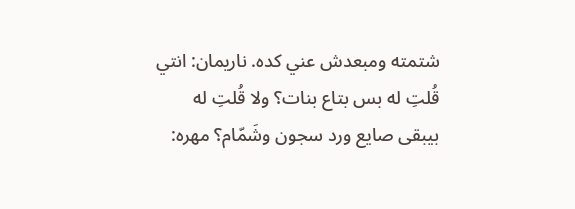شتمته ومبعدش عني كده. ناريمان: انتي قُلتِ له بس بتاع بنات؟ ولا قُلتِ له بيبقى صايع ورد سجون وشَمّام؟ مهره: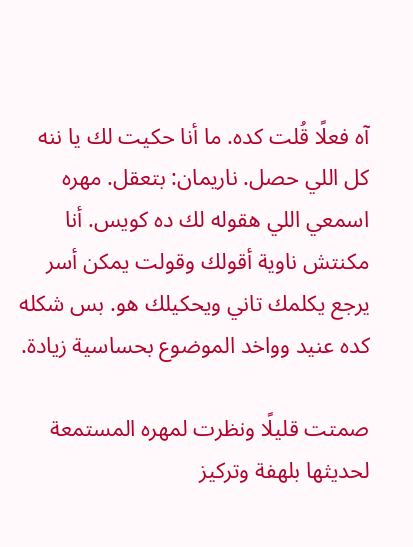آه فعلًا قُلت كده. ما أنا حكيت لك يا ننه كل اللي حصل. ناريمان: بتعقل. مهره اسمعي اللي هقوله لك ده كويس. أنا مكنتش ناوية أقولك وقولت يمكن أسر يرجع يكلمك تاني ويحكيلك هو. بس شكله كده عنيد وواخد الموضوع بحساسية زيادة.

صمتت قليلًا ونظرت لمهره المستمعة لحديثها بلهفة وتركيز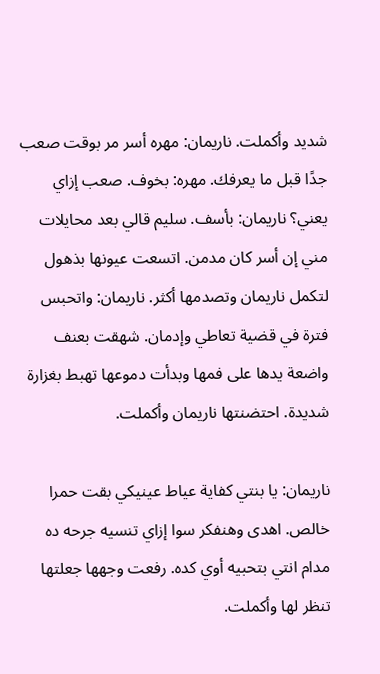شديد وأكملت. ناريمان: مهره أسر مر بوقت صعب جدًا قبل ما يعرفك. مهره: بخوف. صعب إزاي يعني؟ ناريمان: بأسف. سليم قالي بعد محايلات مني إن أسر كان مدمن. اتسعت عيونها بذهول لتكمل ناريمان وتصدمها أكثر. ناريمان: واتحبس فترة في قضية تعاطي وإدمان. شهقت بعنف واضعة يدها على فمها وبدأت دموعها تهبط بغزارة شديدة. احتضنتها ناريمان وأكملت.

ناريمان: يا بنتي كفاية عياط عينيكي بقت حمرا خالص. اهدى وهنفكر سوا إزاي تنسيه جرحه ده مدام انتي بتحبيه أوي كده. رفعت وجهها جعلتها تنظر لها وأكملت.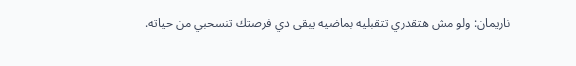ناريمان: ولو مش هتقدري تتقبليه بماضيه يبقى دي فرصتك تنسحبي من حياته.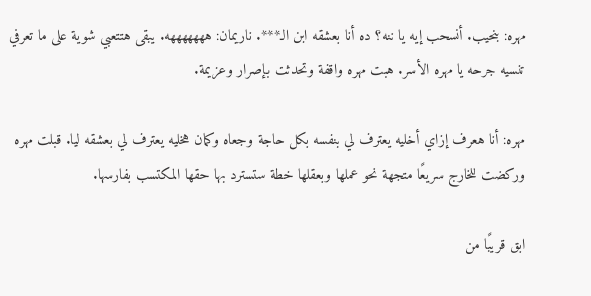مهره: بنحيب. أنسحب إيه يا ننه؟ ده أنا بعشقه ابن الـ***. ناريمان: هههههههه. يبقى هتتعبي شوية على ما تعرفي تنسيه جرحه يا مهره الأسر. هبت مهره واقفة وتحدثت بإصرار وعزيمة.

مهره: أنا هعرف إزاي أخليه يعترف لي بنفسه بكل حاجة وجعاه وكمان هخليه يعترف لي بعشقه ليا. قبلت مهره وركضت للخارج سريعًا متجهة نحو عملها وبعقلها خطة ستسترد بها حقها المكتسب بفارسها.

ابق قريبًا من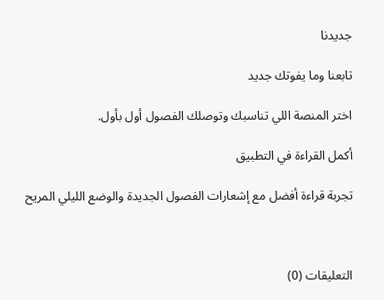جديدنا

تابعنا وما يفوتك جديد

اختر المنصة اللي تناسبك وتوصلك الفصول أول بأول.

أكمل القراءة في التطبيق

تجربة قراءة أفضل مع إشعارات الفصول الجديدة والوضع الليلي المريح



التعليقات (0)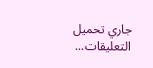جاري تحميل التعليقات...